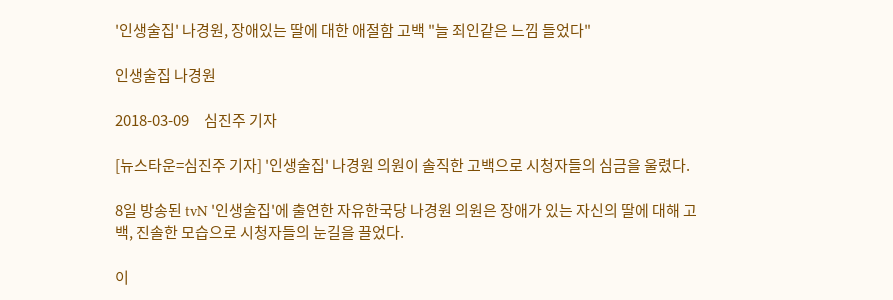'인생술집' 나경원, 장애있는 딸에 대한 애절함 고백 "늘 죄인같은 느낌 들었다"

인생술집 나경원

2018-03-09     심진주 기자

[뉴스타운=심진주 기자] '인생술집' 나경원 의원이 솔직한 고백으로 시청자들의 심금을 울렸다.

8일 방송된 tvN '인생술집'에 출연한 자유한국당 나경원 의원은 장애가 있는 자신의 딸에 대해 고백, 진솔한 모습으로 시청자들의 눈길을 끌었다.

이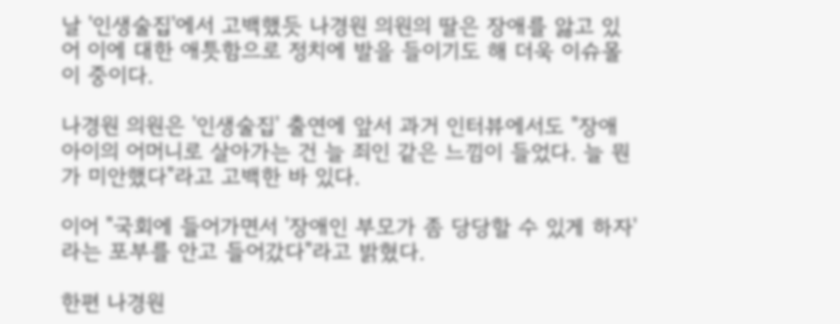날 '인생술집'에서 고백했듯 나경원 의원의 딸은 장애를 앓고 있어 이에 대한 애틋함으로 정치에 발을 들이기도 해 더욱 이슈몰이 중이다.

나경원 의원은 '인생술집' 출연에 앞서 과거 인터뷰에서도 "장애 아이의 어머니로 살아가는 건 늘 죄인 같은 느낌이 들었다. 늘 뭔가 미안했다"라고 고백한 바 있다.

이어 "국회에 들어가면서 '장애인 부모가 좀 당당할 수 있게 하자'라는 포부를 안고 들어갔다"라고 밝혔다.

한편 나경원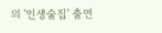의 '인생술집' 출연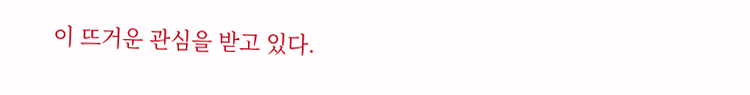이 뜨거운 관심을 받고 있다.